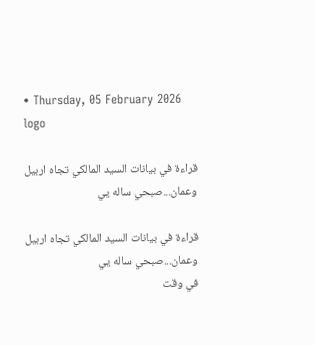• Thursday, 05 February 2026
logo

قراءة في بيانات السيد المالكي تجاه اربيل وعمان...صبحي ساله يي

قراءة في بيانات السيد المالكي تجاه اربيل وعمان...صبحي ساله يي
في وقت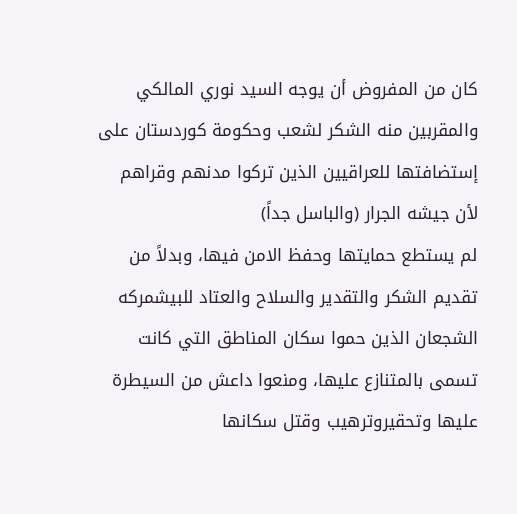كان من المفروض أن يوجه السيد نوري المالكي والمقربين منه الشكر لشعب وحكومة كوردستان على إستضافتها للعراقيين الذين تركوا مدنهم وقراهم لأن جيشه الجرار (والباسل جداً)
لم يستطع حمايتها وحفظ الامن فيها، وبدلاً من تقديم الشكر والتقدير والسلاح والعتاد للبيشمركه الشجعان الذين حموا سكان المناطق التي كانت تسمى بالمتنازع عليها، ومنعوا داعش من السيطرة عليها وتحقيروترهيب وقتل سكانها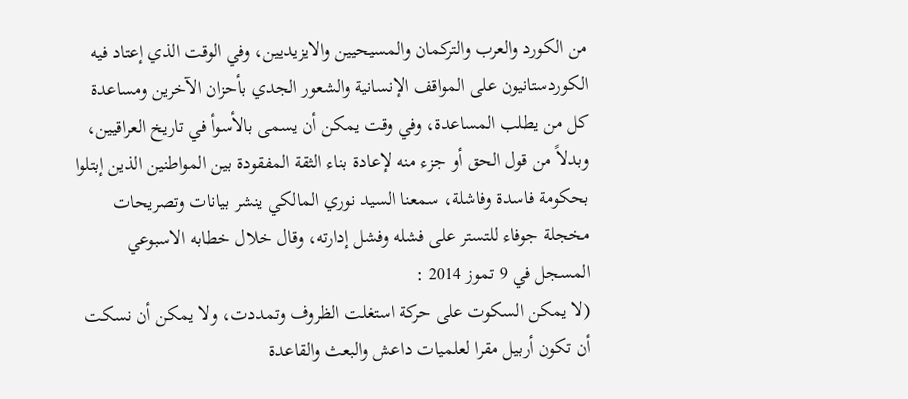من الكورد والعرب والتركمان والمسيحيين والايزيديين، وفي الوقت الذي إعتاد فيه الكوردستانيون على المواقف الإنسانية والشعور الجدي بأحزان الآخرين ومساعدة كل من يطلب المساعدة، وفي وقت يمكن أن يسمى بالأسوأ في تاريخ العراقيين، وبدلاً من قول الحق أو جزء منه لإعادة بناء الثقة المفقودة بين المواطنين الذين إبتلوا بحكومة فاسدة وفاشلة، سمعنا السيد نوري المالكي ينشر بيانات وتصريحات مخجلة جوفاء للتستر على فشله وفشل إدارته، وقال خلال خطابه الاسبوعي المسجل في 9 تموز 2014 :
(لا يمكن السكوت على حركة استغلت الظروف وتمددت، ولا يمكن أن نسكت أن تكون أربيل مقرا لعلميات داعش والبعث والقاعدة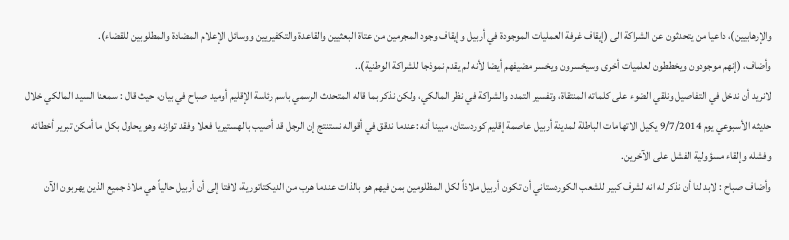والإرهابيين)، داعيا من يتحدثون عن الشراكة الى (إيقاف غرفة العمليات الموجودة في أربيل وإيقاف وجود المجرمين من عتاة البعثيين والقاعدة والتكفيريين ووسائل الإعلام المضادة والمطلوبين للقضاء).
وأضاف، (إنهم موجودون ويخططون لعلميات أخرى وسيخسرون ويخسر مضيفهم أيضا لأنه لم يقدم نموذجا للشراكة الوطنية)..
لانريد أن ندخل في التفاصيل ونلقي الضوء على كلماته المنتقاة، وتفسير التمدد والشراكة في نظر المالكي، ولكن نذكر بما قاله المتحدث الرسمي باسم رئاسة الإقليم أوميد صباح في بيان، حيث قال : سمعنا السيد المالكي خلال حديثه الأسبوعي يوم 9/7/2014 يكيل الاتهامات الباطلة لمدينة أربيل عاصمة إقليم كوردستان، مبينا أنه :عندما ندقق في أقواله نستنتج إن الرجل قد أصيب بالهستيريا فعلا وفقد توازنه وهو يحاول بكل ما أمكن تبرير أخطائه وفشله وإلقاء مسؤولية الفشل على الآخرين.
وأضاف صباح : لابد لنا أن نذكر له انه لشرف كبير للشعب الكوردستاني أن تكون أربيل ملاذاً لكل المظلومين بمن فيهم هو بالذات عندما هرب من الديكتاتورية، لافتا إلى أن أربيل حالياً هي ملاذ جميع الذين يهربون الآن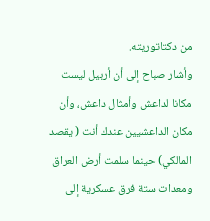من دكتاتوريته.
وأشار صباح إلى أن أربيل ليست مكانا لداعش وأمثال داعش، وأن مكان الداعشيين عندك أنت ( يقصد المالكي) حينما سلمت أرض العراق ومعدات ستة فرق عسكرية إلى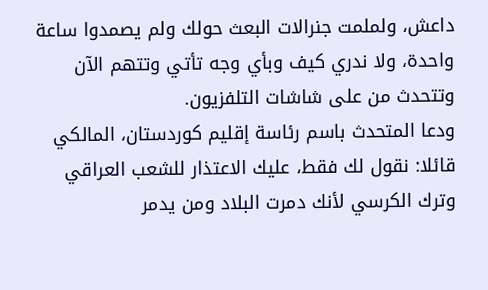داعش، ولملمت جنرالات البعث حولك ولم يصمدوا ساعة واحدة، ولا ندري كيف وبأي وجه تأتي وتتهم الآن وتتحدث من على شاشات التلفزيون.
ودعا المتحدث باسم رئاسة إقليم كوردستان، المالكي قائلا: نقول لك فقط، عليك الاعتذار للشعب العراقي وترك الكرسي لأنك دمرت البلاد ومن يدمر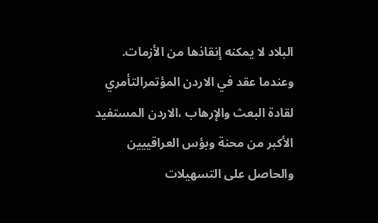البلاد لا يمكنه إنقاذها من الأزمات.
وعندما عقد في الاردن المؤتمرالتأمري لقادة البعث والإرهاب ،الاردن المستفيد الأكبر من محنة وبؤس العراقييين والحاصل على التسهيلات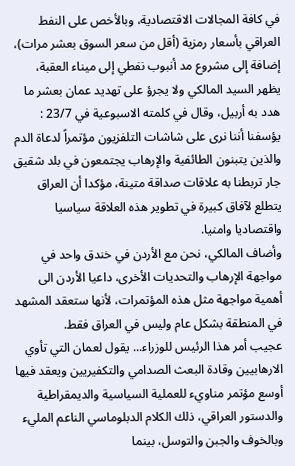في كافة المجالات الاقتصادية، وبالأخص على النفط العراقي بأسعار رمزية (أقل من سعر السوق بعشر مرات)، إضافة إلى مشروع مد أنبوب نفطي إلى ميناء العقبة، يظهر السيد المالكي ولا يجرؤ على تهديد عمان بعشر ما هدد به أربيل، وقال في كلمته الاسبوعية في 23/7 : يؤسفنا أننا نرى على شاشات التلفزيون مؤتمراً لدعاة الدم والذين يتبنون الطائفية والإرهاب يجتمعون في بلد شقيق جار تربطنا به علاقات صداقة متينة، مؤكدا أن العراق يتطلع لآفاق كبيرة في تطوير هذه العلاقة سياسيا واقتصاديا وامنيا.
وأضاف المالكي، نحن مع الأردن في خندق واحد في مواجهة الإرهاب والتحديات الأخرى، داعيا الأردن الى أهمية مواجهة مثل هذه المؤتمرات، لأنها ستعقد المشهد في المنطقة بشكل عام وليس في العراق فقط.
عجيب أمر هذا الرئيس للوزراء... يقول لعمان التي تأوي الارهابيين وقادة البعث الصدامي والتكفيريين ويعقد فيها أوسع مؤتمر مناويء للعملية السياسية والديمقراطية والدستور العراقي، ذلك الكلام الدبلوماسي الناعم المليء وبالخوف والجبن والتوسل، بينما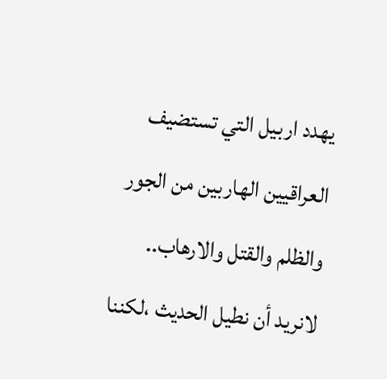يهدد اربيل التي تستضيف العراقيين الهاربين من الجور والظلم والقتل والارهاب..
لانريد أن نطيل الحديث ،لكننا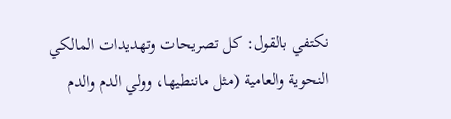نكتفي بالقول: كل تصريحات وتهديدات المالكي النحوية والعامية (مثل ماننطيها، وولي الدم والدم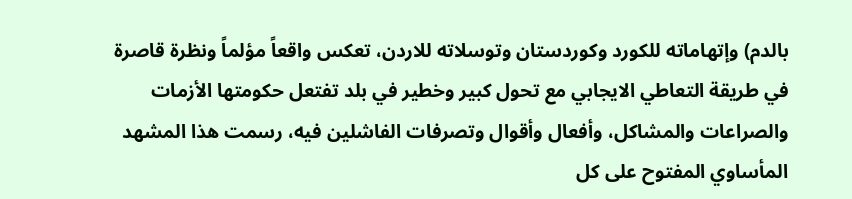بالدم) وإتهاماته للكورد وكوردستان وتوسلاته للاردن، تعكس واقعاً مؤلماً ونظرة قاصرة في طريقة التعاطي الايجابي مع تحول كبير وخطير في بلد تفتعل حكومتها الأزمات والصراعات والمشاكل، وأفعال وأقوال وتصرفات الفاشلين فيه، رسمت هذا المشهد المأساوي المفتوح على كل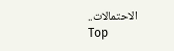الاحتمالات..
Top